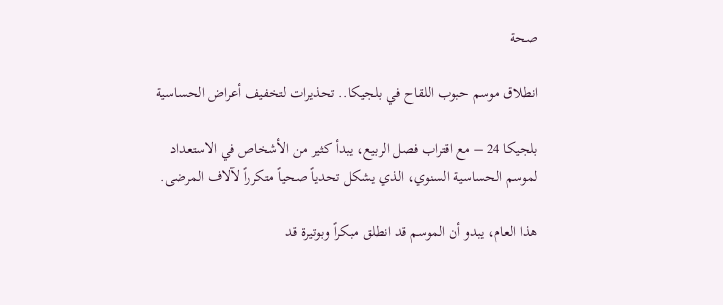صحة

انطلاق موسم حبوب اللقاح في بلجيكا.. تحذيرات لتخفيف أعراض الحساسية

بلجيكا 24 – مع اقتراب فصل الربيع، يبدأ كثير من الأشخاص في الاستعداد لموسم الحساسية السنوي، الذي يشكل تحدياً صحياً متكرراً لآلاف المرضى.

هذا العام، يبدو أن الموسم قد انطلق مبكراً وبوتيرة قد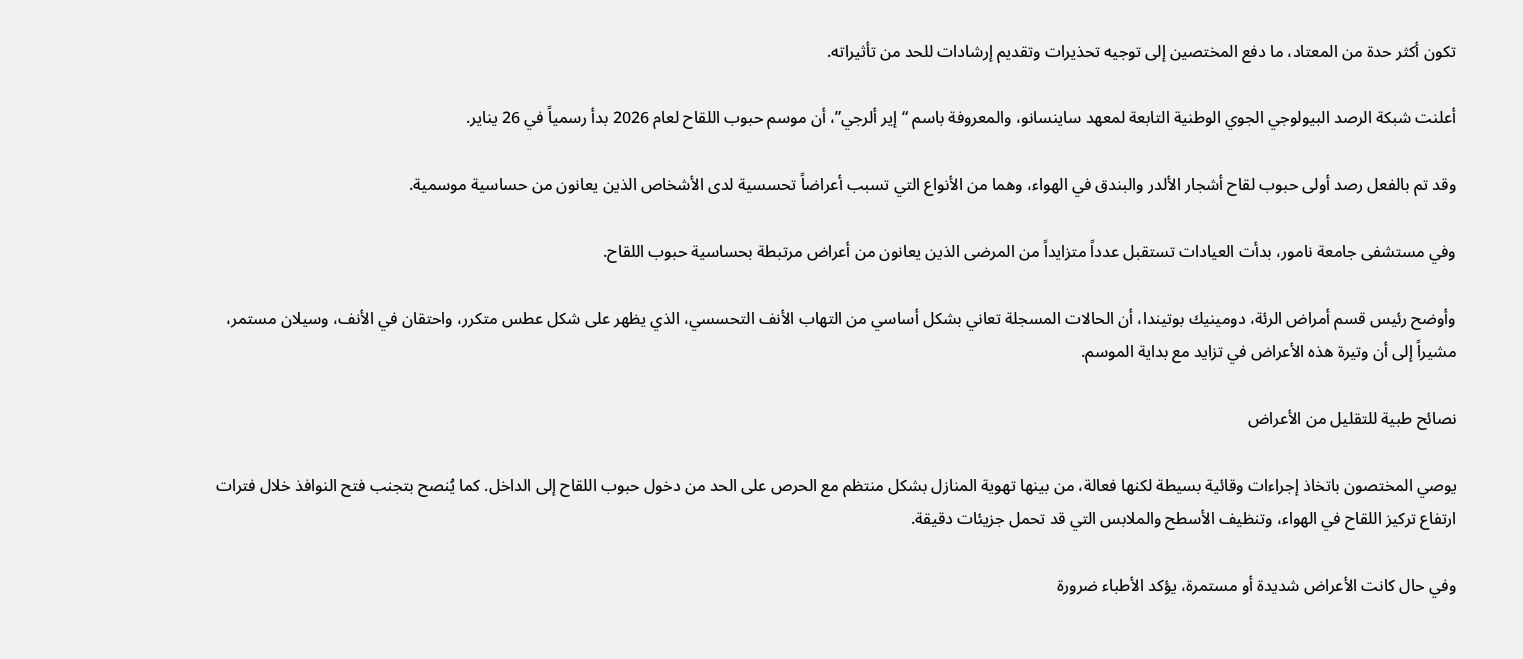تكون أكثر حدة من المعتاد، ما دفع المختصين إلى توجيه تحذيرات وتقديم إرشادات للحد من تأثيراته.

أعلنت شبكة الرصد البيولوجي الجوي الوطنية التابعة لمعهد ساينسانو، والمعروفة باسم “إير ألرجي”، أن موسم حبوب اللقاح لعام 2026 بدأ رسمياً في 26 يناير.

وقد تم بالفعل رصد أولى حبوب لقاح أشجار الألدر والبندق في الهواء، وهما من الأنواع التي تسبب أعراضاً تحسسية لدى الأشخاص الذين يعانون من حساسية موسمية.

وفي مستشفى جامعة نامور، بدأت العيادات تستقبل عدداً متزايداً من المرضى الذين يعانون من أعراض مرتبطة بحساسية حبوب اللقاح.

وأوضح رئيس قسم أمراض الرئة، دومينيك بوتيندا، أن الحالات المسجلة تعاني بشكل أساسي من التهاب الأنف التحسسي، الذي يظهر على شكل عطس متكرر، واحتقان في الأنف، وسيلان مستمر، مشيراً إلى أن وتيرة هذه الأعراض في تزايد مع بداية الموسم.

نصائح طبية للتقليل من الأعراض

يوصي المختصون باتخاذ إجراءات وقائية بسيطة لكنها فعالة، من بينها تهوية المنازل بشكل منتظم مع الحرص على الحد من دخول حبوب اللقاح إلى الداخل. كما يُنصح بتجنب فتح النوافذ خلال فترات ارتفاع تركيز اللقاح في الهواء، وتنظيف الأسطح والملابس التي قد تحمل جزيئات دقيقة.

وفي حال كانت الأعراض شديدة أو مستمرة، يؤكد الأطباء ضرورة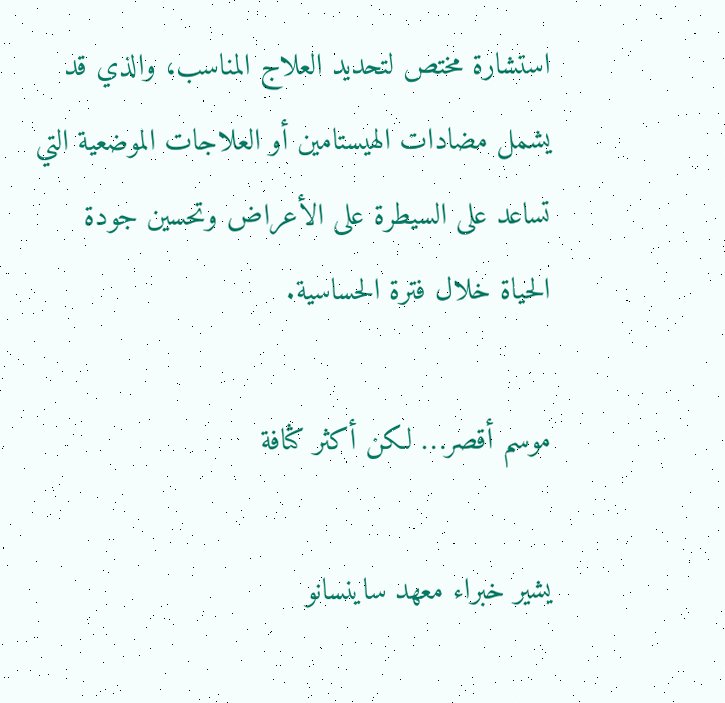استشارة مختص لتحديد العلاج المناسب، والذي قد يشمل مضادات الهيستامين أو العلاجات الموضعية التي تساعد على السيطرة على الأعراض وتحسين جودة الحياة خلال فترة الحساسية.

موسم أقصر… لكن أكثر كثافة

يشير خبراء معهد ساينسانو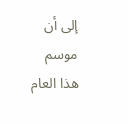إلى أن موسم هذا العام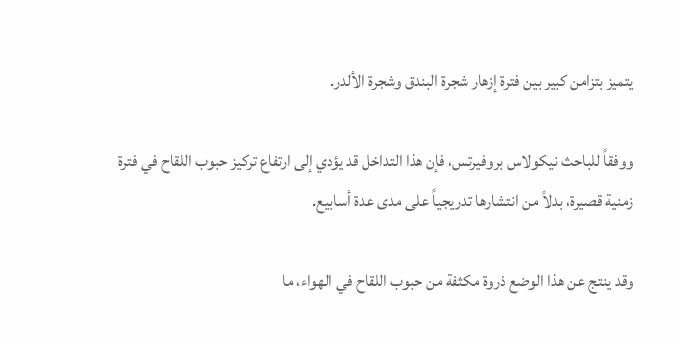يتميز بتزامن كبير بين فترة إزهار شجرة البندق وشجرة الألدر.

ووفقاً للباحث نيكولاس بروفيرتس، فإن هذا التداخل قد يؤدي إلى ارتفاع تركيز حبوب اللقاح في فترة زمنية قصيرة، بدلاً من انتشارها تدريجياً على مدى عدة أسابيع.

وقد ينتج عن هذا الوضع ذروة مكثفة من حبوب اللقاح في الهواء، ما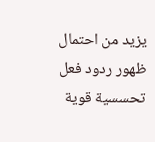يزيد من احتمال ظهور ردود فعل تحسسية قوية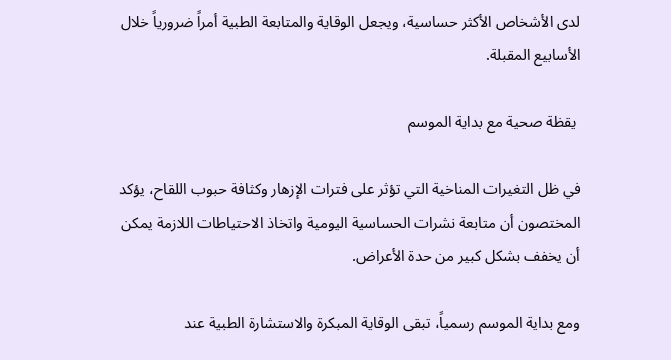لدى الأشخاص الأكثر حساسية، ويجعل الوقاية والمتابعة الطبية أمراً ضرورياً خلال الأسابيع المقبلة.

 يقظة صحية مع بداية الموسم

في ظل التغيرات المناخية التي تؤثر على فترات الإزهار وكثافة حبوب اللقاح، يؤكد المختصون أن متابعة نشرات الحساسية اليومية واتخاذ الاحتياطات اللازمة يمكن أن يخفف بشكل كبير من حدة الأعراض.

ومع بداية الموسم رسمياً، تبقى الوقاية المبكرة والاستشارة الطبية عند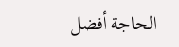الحاجة أفضل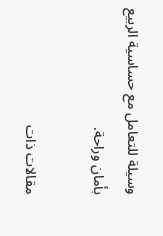وسيلة للتعامل مع حساسية الربيع بأمان وراحة.

مقالات ذات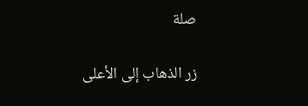صلة

زر الذهاب إلى الأعلى